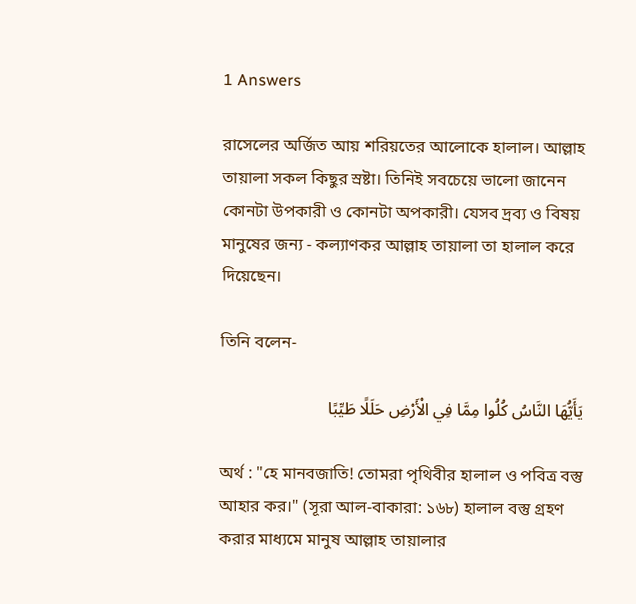1 Answers

রাসেলের অর্জিত আয় শরিয়তের আলোকে হালাল। আল্লাহ তায়ালা সকল কিছুর স্রষ্টা। তিনিই সবচেয়ে ভালো জানেন কোনটা উপকারী ও কোনটা অপকারী। যেসব দ্রব্য ও বিষয় মানুষের জন্য - কল্যাণকর আল্লাহ তায়ালা তা হালাল করে দিয়েছেন।

তিনি বলেন-

يَأَيُّهَا النَّاسُ كُلُوا مِمَّا فِي الْأَرْضِ حَلَلًا طَيِّبًا

অর্থ : "হে মানবজাতি! তোমরা পৃথিবীর হালাল ও পবিত্র বস্তু আহার কর।" (সূরা আল-বাকারা: ১৬৮) হালাল বস্তু গ্রহণ করার মাধ্যমে মানুষ আল্লাহ তায়ালার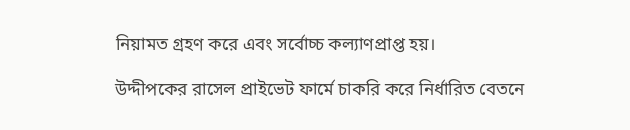নিয়ামত গ্রহণ করে এবং সর্বোচ্চ কল্যাণপ্রাপ্ত হয়।

উদ্দীপকের রাসেল প্রাইভেট ফার্মে চাকরি করে নির্ধারিত বেতনে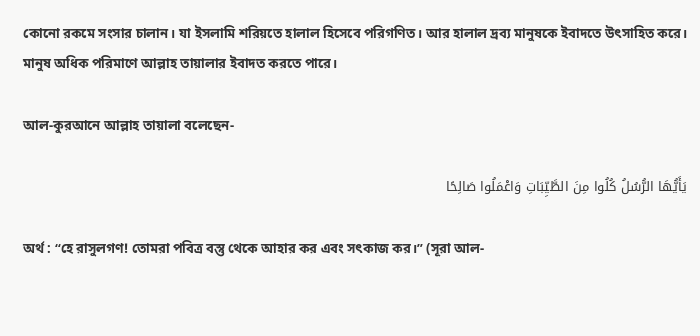কোনো রকমে সংসার চালান। যা ইসলামি শরিয়তে হালাল হিসেবে পরিগণিত। আর হালাল দ্রব্য মানুষকে ইবাদতে উৎসাহিত করে। মানুষ অধিক পরিমাণে আল্লাহ তায়ালার ইবাদত করতে পারে।

আল-কুরআনে আল্লাহ তায়ালা বলেছেন-

يَأَيُّهَا الرُّسُلُ كُلُوا مِنَ الطَّيِّبَاتِ وَاعْمَلُوا صَالِحًا

অর্থ : “হে রাসুলগণ! তোমরা পবিত্র বস্তু থেকে আহার কর এবং সৎকাজ কর।” (সূরা আল-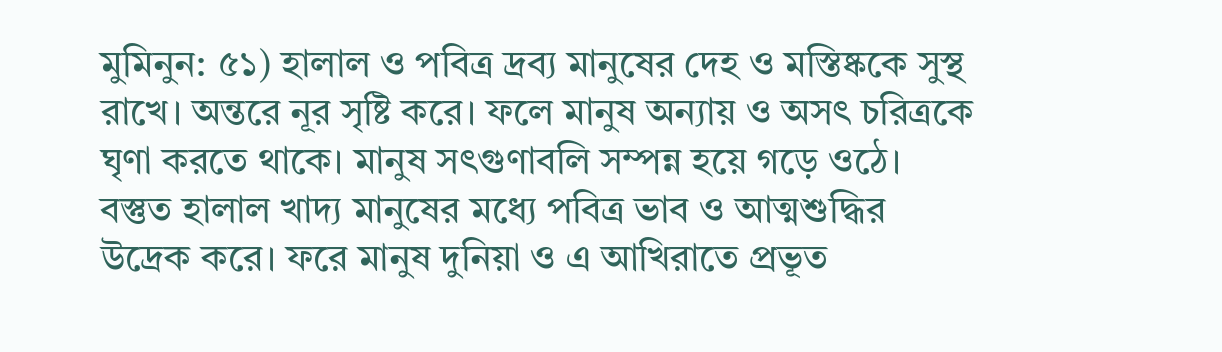মুমিনুন: ৫১) হালাল ও পবিত্র দ্রব্য মানুষের দেহ ও মস্তিষ্ককে সুস্থ রাখে। অন্তরে নূর সৃষ্টি করে। ফলে মানুষ অন্যায় ও অসৎ চরিত্রকে ঘৃণা করতে থাকে। মানুষ সৎগুণাবলি সম্পন্ন হয়ে গড়ে ওঠে। বস্তুত হালাল খাদ্য মানুষের মধ্যে পবিত্র ভাব ও আত্মশুদ্ধির উদ্রেক করে। ফরে মানুষ দুনিয়া ও এ আখিরাতে প্রভূত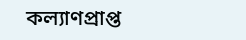কল্যাণপ্রাপ্ত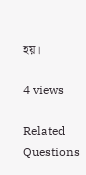হয়।

4 views

Related Questions